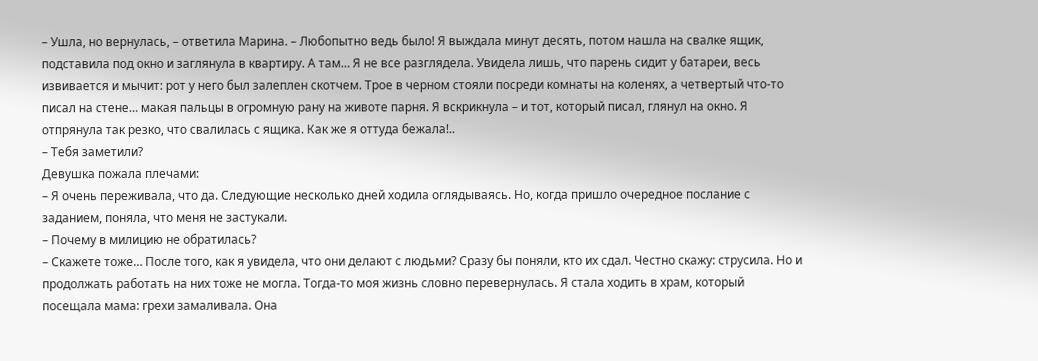– Ушла, но вернулась, – ответила Марина. – Любопытно ведь было! Я выждала минут десять, потом нашла на свалке ящик, подставила под окно и заглянула в квартиру. А там… Я не все разглядела. Увидела лишь, что парень сидит у батареи, весь извивается и мычит: рот у него был залеплен скотчем. Трое в черном стояли посреди комнаты на коленях, а четвертый что-то писал на стене… макая пальцы в огромную рану на животе парня. Я вскрикнула – и тот, который писал, глянул на окно. Я отпрянула так резко, что свалилась с ящика. Как же я оттуда бежала!..
– Тебя заметили?
Девушка пожала плечами:
– Я очень переживала, что да. Следующие несколько дней ходила оглядываясь. Но, когда пришло очередное послание с заданием, поняла, что меня не застукали.
– Почему в милицию не обратилась?
– Скажете тоже… После того, как я увидела, что они делают с людьми? Сразу бы поняли, кто их сдал. Честно скажу: струсила. Но и продолжать работать на них тоже не могла. Тогда-то моя жизнь словно перевернулась. Я стала ходить в храм, который посещала мама: грехи замаливала. Она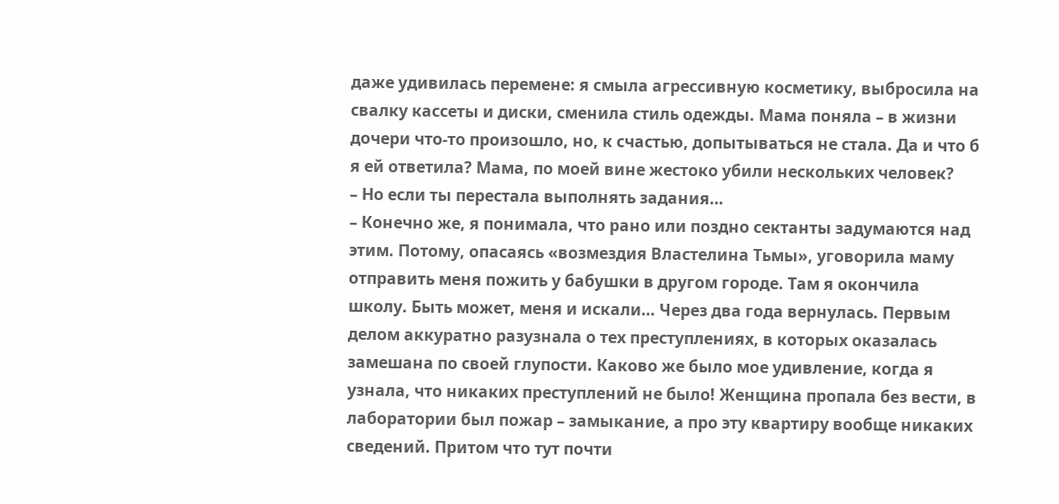даже удивилась перемене: я смыла агрессивную косметику, выбросила на свалку кассеты и диски, сменила стиль одежды. Мама поняла – в жизни дочери что-то произошло, но, к счастью, допытываться не стала. Да и что б я ей ответила? Мама, по моей вине жестоко убили нескольких человек?
– Но если ты перестала выполнять задания…
– Конечно же, я понимала, что рано или поздно сектанты задумаются над этим. Потому, опасаясь «возмездия Властелина Тьмы», уговорила маму отправить меня пожить у бабушки в другом городе. Там я окончила школу. Быть может, меня и искали… Через два года вернулась. Первым делом аккуратно разузнала о тех преступлениях, в которых оказалась замешана по своей глупости. Каково же было мое удивление, когда я узнала, что никаких преступлений не было! Женщина пропала без вести, в лаборатории был пожар – замыкание, а про эту квартиру вообще никаких сведений. Притом что тут почти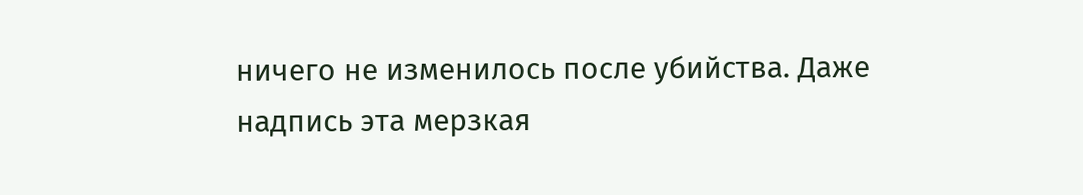ничего не изменилось после убийства. Даже надпись эта мерзкая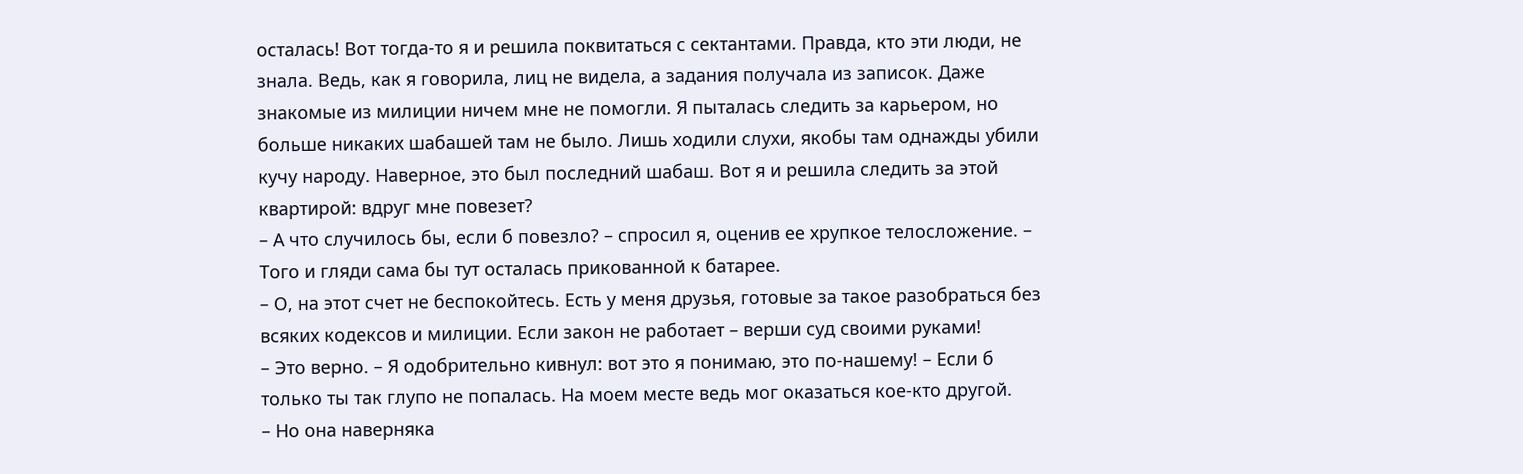осталась! Вот тогда-то я и решила поквитаться с сектантами. Правда, кто эти люди, не знала. Ведь, как я говорила, лиц не видела, а задания получала из записок. Даже знакомые из милиции ничем мне не помогли. Я пыталась следить за карьером, но больше никаких шабашей там не было. Лишь ходили слухи, якобы там однажды убили кучу народу. Наверное, это был последний шабаш. Вот я и решила следить за этой квартирой: вдруг мне повезет?
– А что случилось бы, если б повезло? – спросил я, оценив ее хрупкое телосложение. – Того и гляди сама бы тут осталась прикованной к батарее.
– О, на этот счет не беспокойтесь. Есть у меня друзья, готовые за такое разобраться без всяких кодексов и милиции. Если закон не работает – верши суд своими руками!
– Это верно. – Я одобрительно кивнул: вот это я понимаю, это по-нашему! – Если б только ты так глупо не попалась. На моем месте ведь мог оказаться кое-кто другой.
– Но она наверняка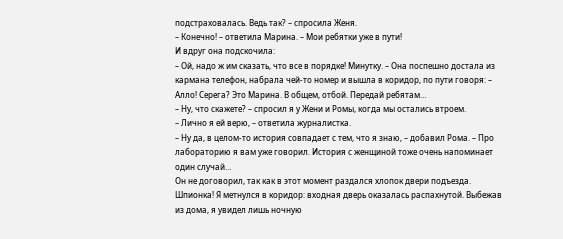подстраховалась. Ведь так? – спросила Женя.
– Конечно! – ответила Марина. – Мои ребятки уже в пути!
И вдруг она подскочила:
– Ой, надо ж им сказать, что все в порядке! Минутку. – Она поспешно достала из кармана телефон, набрала чей-то номер и вышла в коридор, по пути говоря: – Алло! Серега? Это Марина. В общем, отбой. Передай ребятам…
– Ну, что скажете? – спросил я у Жени и Ромы, когда мы остались втроем.
– Лично я ей верю, – ответила журналистка.
– Ну да, в целом-то история совпадает с тем, что я знаю, – добавил Рома. – Про лабораторию я вам уже говорил. История с женщиной тоже очень напоминает один случай…
Он не договорил, так как в этот момент раздался хлопок двери подъезда. Шпионка! Я метнулся в коридор: входная дверь оказалась распахнутой. Выбежав из дома, я увидел лишь ночную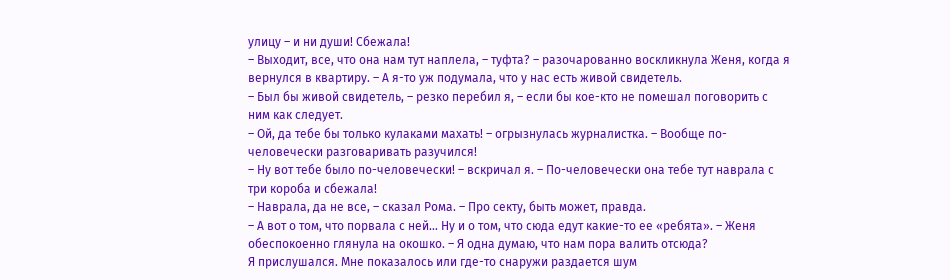улицу – и ни души! Сбежала!
– Выходит, все, что она нам тут наплела, – туфта? – разочарованно воскликнула Женя, когда я вернулся в квартиру. – А я-то уж подумала, что у нас есть живой свидетель.
– Был бы живой свидетель, – резко перебил я, – если бы кое-кто не помешал поговорить с ним как следует.
– Ой, да тебе бы только кулаками махать! – огрызнулась журналистка. – Вообще по-человечески разговаривать разучился!
– Ну вот тебе было по-человечески! – вскричал я. – По-человечески она тебе тут наврала с три короба и сбежала!
– Наврала, да не все, – сказал Рома. – Про секту, быть может, правда.
– А вот о том, что порвала с ней… Ну и о том, что сюда едут какие-то ее «ребята». – Женя обеспокоенно глянула на окошко. – Я одна думаю, что нам пора валить отсюда?
Я прислушался. Мне показалось или где-то снаружи раздается шум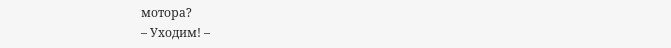мотора?
– Уходим! –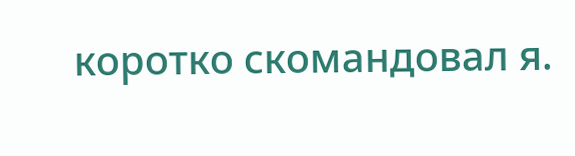коротко скомандовал я.